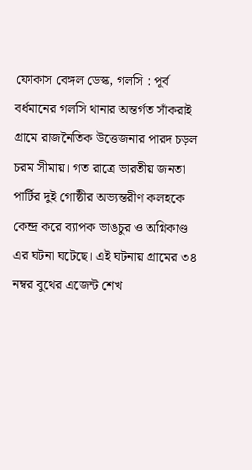ফোকাস বেঙ্গল ডেস্ক, গলসি : পূর্ব বর্ধমানের গলসি থানার অন্তর্গত সাঁকরাই গ্রামে রাজনৈতিক উত্তেজনার পারদ চড়ল চরম সীমায়। গত রাত্রে ভারতীয় জনতা পার্টির দুই গোষ্ঠীর অভ্যন্তরীণ কলহকে কেন্দ্র করে ব্যাপক ভাঙচুর ও অগ্নিকাণ্ড এর ঘটনা ঘটেছে। এই ঘটনায় গ্রামের ৩৪ নম্বর বুথের এজেন্ট শেখ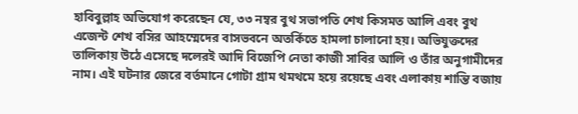হাবিবুল্লাহ অভিযোগ করেছেন যে, ৩৩ নম্বর বুথ সভাপতি শেখ কিসমত আলি এবং বুথ এজেন্ট শেখ বসির আহম্মেদের বাসভবনে অতর্কিতে হামলা চালানো হয়। অভিযুক্তদের তালিকায় উঠে এসেছে দলেরই আদি বিজেপি নেতা কাজী সাবির আলি ও তাঁর অনুগামীদের নাম। এই ঘটনার জেরে বর্তমানে গোটা গ্রাম থমথমে হয়ে রয়েছে এবং এলাকায় শান্তি বজায়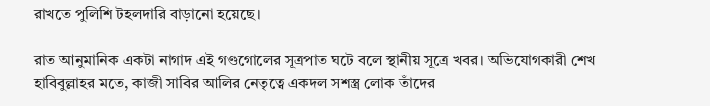রাখতে পুলিশি টহলদারি বাড়ানো হয়েছে।

রাত আনুমানিক একটা নাগাদ এই গণ্ডগোলের সূত্রপাত ঘটে বলে স্থানীয় সূত্রে খবর। অভিযোগকারী শেখ হাবিবুল্লাহর মতে, কাজী সাবির আলির নেতৃত্বে একদল সশস্ত্র লোক তাঁদের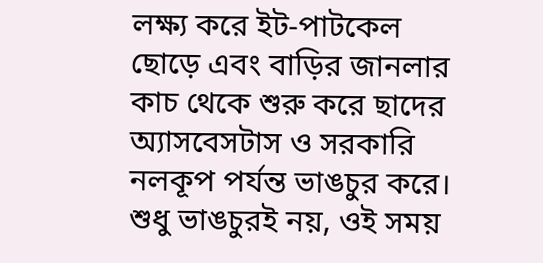লক্ষ্য করে ইট-পাটকেল ছোড়ে এবং বাড়ির জানলার কাচ থেকে শুরু করে ছাদের অ্যাসবেসটাস ও সরকারি নলকূপ পর্যন্ত ভাঙচুর করে। শুধু ভাঙচুরই নয়, ওই সময়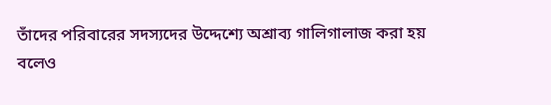তাঁদের পরিবারের সদস্যদের উদ্দেশ্যে অশ্রাব্য গালিগালাজ করা হয় বলেও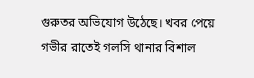গুরুতর অভিযোগ উঠেছে। খবর পেয়ে গভীর রাতেই গলসি থানার বিশাল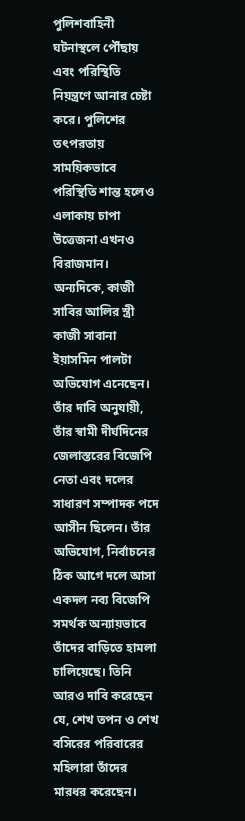পুলিশবাহিনী ঘটনাস্থলে পৌঁছায় এবং পরিস্থিতি নিয়ন্ত্রণে আনার চেষ্টা করে। পুলিশের তৎপরতায় সাময়িকভাবে পরিস্থিতি শান্ত হলেও এলাকায় চাপা উত্তেজনা এখনও বিরাজমান।
অন্যদিকে, কাজী সাবির আলির স্ত্রী কাজী সাবানা ইয়াসমিন পালটা অভিযোগ এনেছেন। তাঁর দাবি অনুযায়ী, তাঁর স্বামী দীর্ঘদিনের জেলাস্তরের বিজেপি নেতা এবং দলের সাধারণ সম্পাদক পদে আসীন ছিলেন। তাঁর অভিযোগ, নির্বাচনের ঠিক আগে দলে আসা একদল নব্য বিজেপি সমর্থক অন্যায়ভাবে তাঁদের বাড়িতে হামলা চালিয়েছে। তিনি আরও দাবি করেছেন যে, শেখ তপন ও শেখ বসিরের পরিবারের মহিলারা তাঁদের মারধর করেছেন।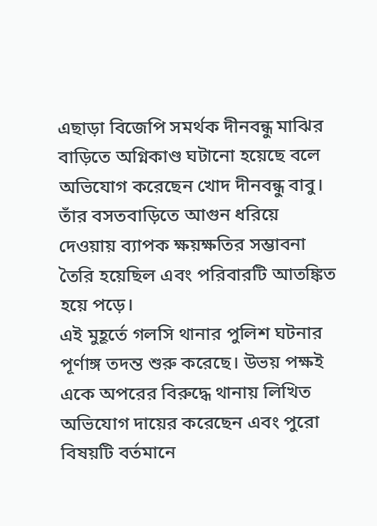এছাড়া বিজেপি সমর্থক দীনবন্ধু মাঝির বাড়িতে অগ্নিকাণ্ড ঘটানো হয়েছে বলে অভিযোগ করেছেন খোদ দীনবন্ধু বাবু। তাঁর বসতবাড়িতে আগুন ধরিয়ে দেওয়ায় ব্যাপক ক্ষয়ক্ষতির সম্ভাবনা তৈরি হয়েছিল এবং পরিবারটি আতঙ্কিত হয়ে পড়ে।
এই মুহূর্তে গলসি থানার পুলিশ ঘটনার পূর্ণাঙ্গ তদন্ত শুরু করেছে। উভয় পক্ষই একে অপরের বিরুদ্ধে থানায় লিখিত অভিযোগ দায়ের করেছেন এবং পুরো বিষয়টি বর্তমানে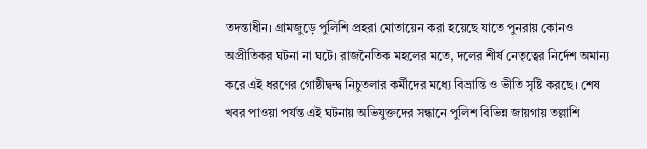তদন্তাধীন। গ্রামজুড়ে পুলিশি প্রহরা মোতায়েন করা হয়েছে যাতে পুনরায় কোনও অপ্রীতিকর ঘটনা না ঘটে। রাজনৈতিক মহলের মতে, দলের শীর্ষ নেতৃত্বের নির্দেশ অমান্য করে এই ধরণের গোষ্ঠীদ্বন্দ্ব নিচুতলার কর্মীদের মধ্যে বিভ্রান্তি ও ভীতি সৃষ্টি করছে। শেষ খবর পাওয়া পর্যন্ত এই ঘটনায় অভিযুক্তদের সন্ধানে পুলিশ বিভিন্ন জায়গায় তল্লাশি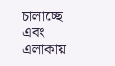চালাচ্ছে এবং এলাকায়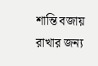শান্তি বজায় রাখার জন্য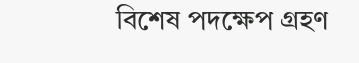বিশেষ পদক্ষেপ গ্রহণ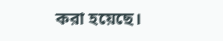করা হয়েছে।